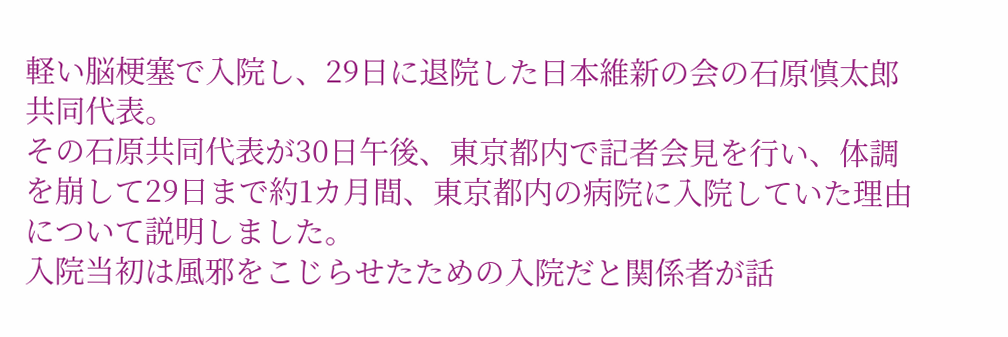軽い脳梗塞で入院し、29日に退院した日本維新の会の石原慎太郎共同代表。
その石原共同代表が30日午後、東京都内で記者会見を行い、体調を崩して29日まで約1カ月間、東京都内の病院に入院していた理由について説明しました。
入院当初は風邪をこじらせたための入院だと関係者が話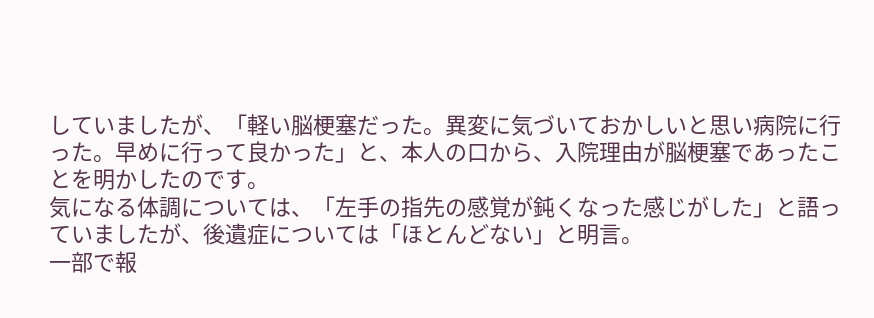していましたが、「軽い脳梗塞だった。異変に気づいておかしいと思い病院に行った。早めに行って良かった」と、本人の口から、入院理由が脳梗塞であったことを明かしたのです。
気になる体調については、「左手の指先の感覚が鈍くなった感じがした」と語っていましたが、後遺症については「ほとんどない」と明言。
一部で報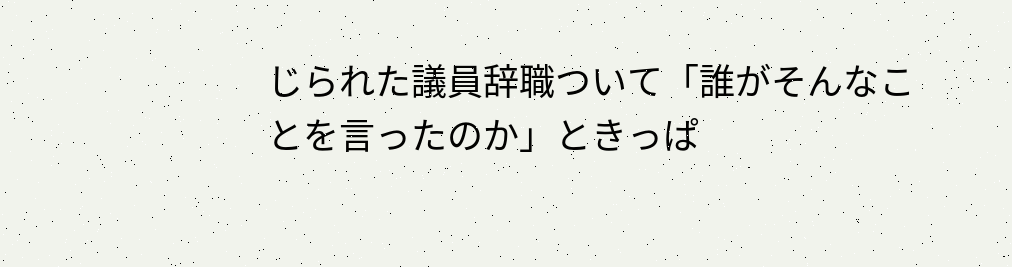じられた議員辞職ついて「誰がそんなことを言ったのか」ときっぱ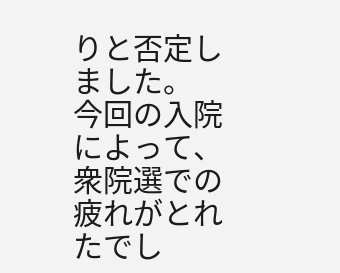りと否定しました。
今回の入院によって、衆院選での疲れがとれたでし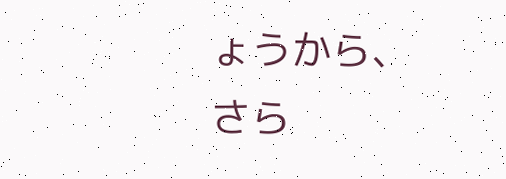ょうから、さら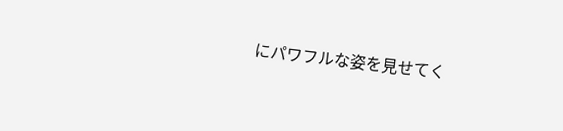にパワフルな姿を見せてく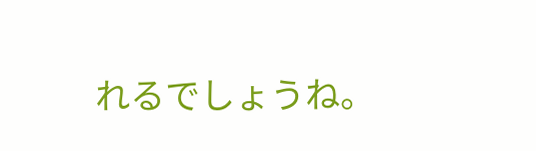れるでしょうね。